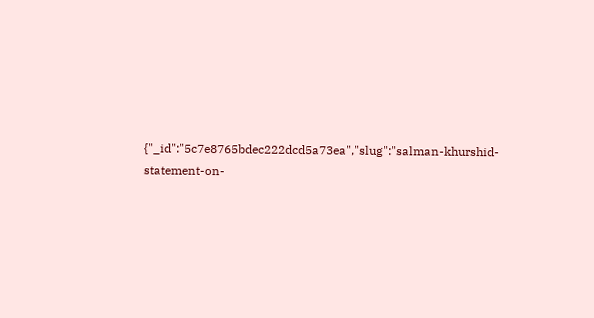{"_id":"5c7e8765bdec222dcd5a73ea","slug":"salman-khurshid-statement-on-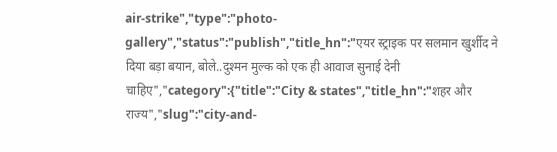air-strike","type":"photo-gallery","status":"publish","title_hn":"एयर स्ट्राइक पर सलमान खुर्शीद ने दिया बड़ा बयान, बोले..दुश्मन मुल्क को एक ही आवाज सुनाई देनी चाहिए","category":{"title":"City & states","title_hn":"शहर और राज्य","slug":"city-and-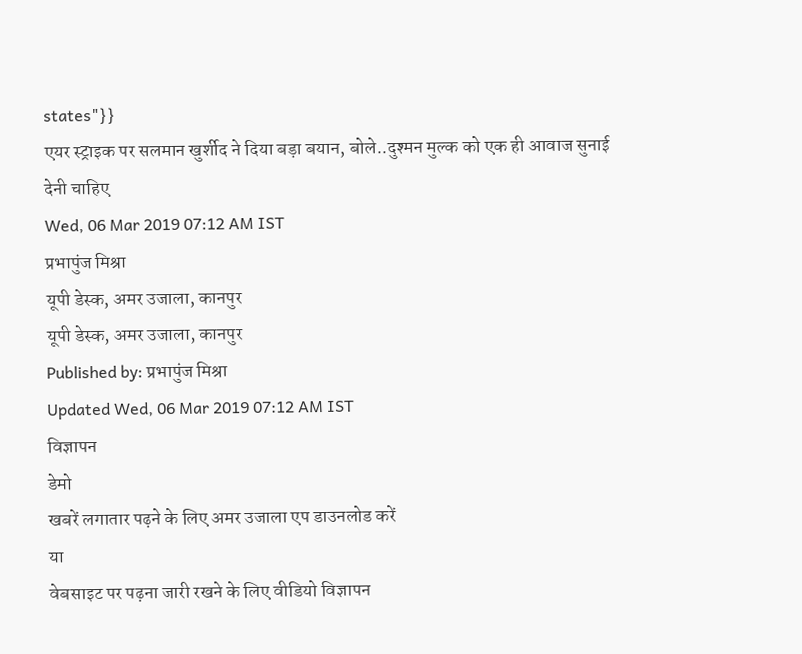states"}}
एयर स्ट्राइक पर सलमान खुर्शीद ने दिया बड़ा बयान, बोले..दुश्मन मुल्क को एक ही आवाज सुनाई देनी चाहिए
Wed, 06 Mar 2019 07:12 AM IST
प्रभापुंज मिश्रा
यूपी डेस्क, अमर उजाला, कानपुर
यूपी डेस्क, अमर उजाला, कानपुर
Published by: प्रभापुंज मिश्रा
Updated Wed, 06 Mar 2019 07:12 AM IST
विज्ञापन
डेमो
खबरें लगातार पढ़ने के लिए अमर उजाला एप डाउनलोड करें
या
वेबसाइट पर पढ़ना जारी रखने के लिए वीडियो विज्ञापन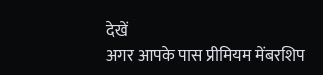देखें
अगर आपके पास प्रीमियम मेंबरशिप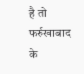है तो
फर्रुखाबाद के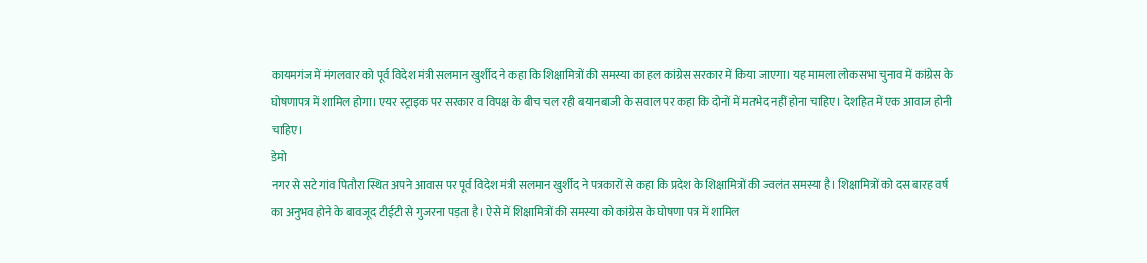कायमगंज में मंगलवार को पूर्व विदेश मंत्री सलमान खुर्शीद ने कहा कि शिक्षामित्रों की समस्या का हल कांग्रेस सरकार में किया जाएगा। यह मामला लोकसभा चुनाव में कांग्रेस के घोषणापत्र में शामिल होगा। एयर स्ट्राइक पर सरकार व विपक्ष के बीच चल रही बयानबाजी के सवाल पर कहा कि दोनों में मतभेद नहीं होना चाहिए। देशहित में एक आवाज होनी चाहिए।
डेमो
नगर से सटे गांव पितौरा स्थित अपने आवास पर पूर्व विदेश मंत्री सलमान खुर्शीद ने पत्रकारों से कहा कि प्रदेश के शिक्षामित्रों की ज्वलंत समस्या है। शिक्षामित्रों को दस बारह वर्ष का अनुभव होने के बावजूद टीईटी से गुजरना पड़ता है। ऐसे में शिक्षामित्रों की समस्या को कांग्रेस के घोषणा पत्र में शामिल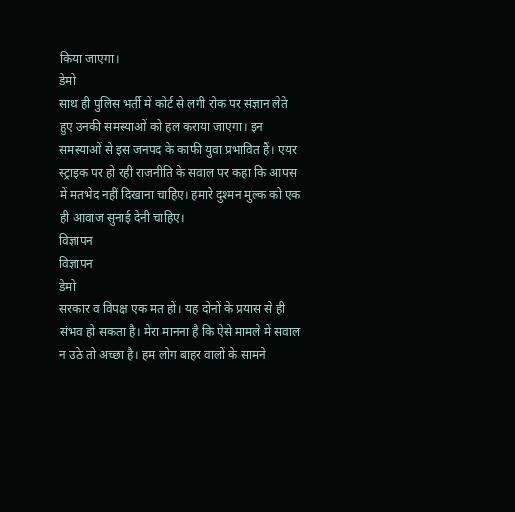किया जाएगा।
डेमो
साथ ही पुलिस भर्ती में कोर्ट से लगी रोक पर संज्ञान लेते हुए उनकी समस्याओं को हल कराया जाएगा। इन समस्याओं से इस जनपद के काफी युवा प्रभावित हैं। एयर स्ट्राइक पर हो रही राजनीति के सवाल पर कहा कि आपस में मतभेद नहीं दिखाना चाहिए। हमारे दुश्मन मुल्क को एक ही आवाज सुनाई देनी चाहिए।
विज्ञापन
विज्ञापन
डेमो
सरकार व विपक्ष एक मत हों। यह दोनों के प्रयास से ही संभव हो सकता है। मेरा मानना है कि ऐसे मामले में सवाल न उठे तो अच्छा है। हम लोग बाहर वालों के सामने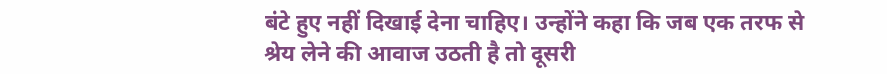बंटे हुए नहीं दिखाई देना चाहिए। उन्होंने कहा कि जब एक तरफ से श्रेय लेने की आवाज उठती है तो दूसरी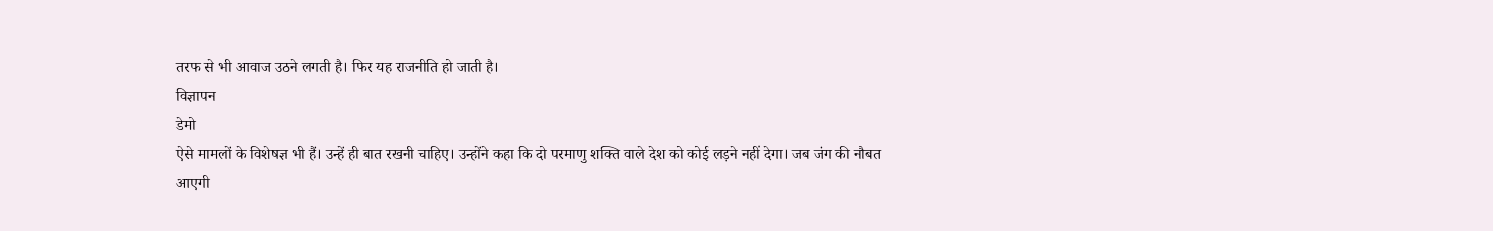तरफ से भी आवाज उठने लगती है। फिर यह राजनीति हो जाती है।
विज्ञापन
डेमो
ऐसे मामलों के विशेषज्ञ भी हैं। उन्हें ही बात रखनी चाहिए। उन्होंने कहा कि दो परमाणु शक्ति वाले देश को कोई लड़ने नहीं देगा। जब जंग की नौबत आएगी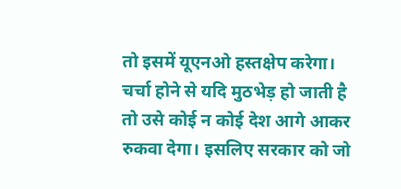तो इसमें यूएनओ हस्तक्षेप करेगा। चर्चा होने से यदि मुठभेड़ हो जाती है तो उसे कोई न कोई देश आगे आकर रुकवा देगा। इसलिए सरकार को जो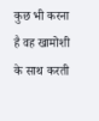कुछ भी करना है वह खामोशी के साथ करती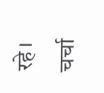रहे। चर्चा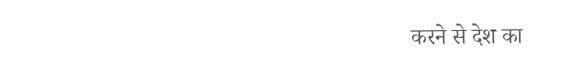करने से देश का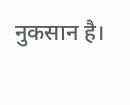नुकसान है।